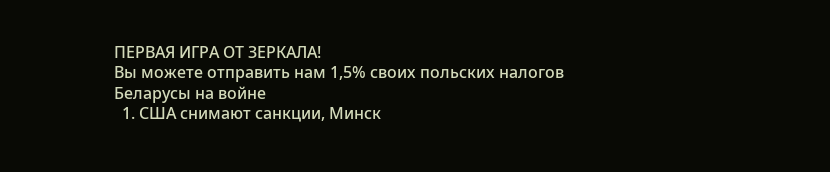ПЕРВАЯ ИГРА ОТ ЗЕРКАЛА!
Вы можете отправить нам 1,5% своих польских налогов
Беларусы на войне
  1. США снимают санкции, Минск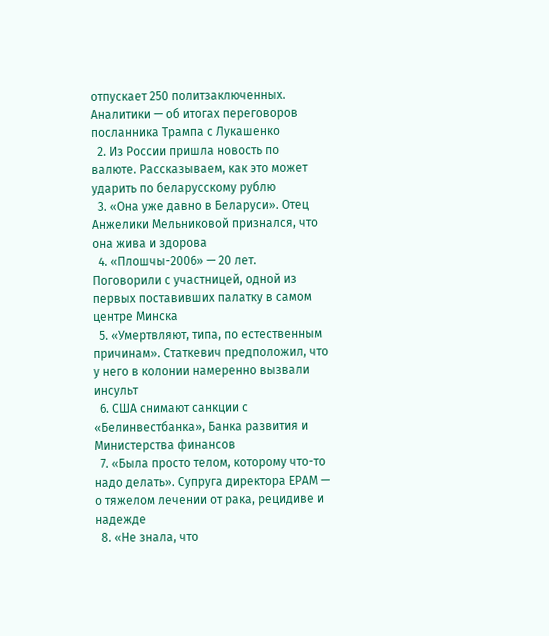отпускает 250 политзаключенных. Аналитики — об итогах переговоров посланника Трампа с Лукашенко
  2. Из России пришла новость по валюте. Рассказываем, как это может ударить по беларусскому рублю
  3. «Она уже давно в Беларуси». Отец Анжелики Мельниковой признался, что она жива и здорова
  4. «Плошчы-2006» — 20 лет. Поговорили с участницей, одной из первых поставивших палатку в самом центре Минска
  5. «Умертвляют, типа, по естественным причинам». Статкевич предположил, что у него в колонии намеренно вызвали инсульт
  6. США снимают санкции с «Белинвестбанка», Банка развития и Министерства финансов
  7. «Была просто телом, которому что-то надо делать». Супруга директора ЕРАМ — о тяжелом лечении от рака, рецидиве и надежде
  8. «Не знала, что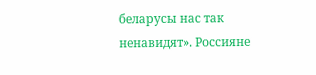беларусы нас так ненавидят». Россияне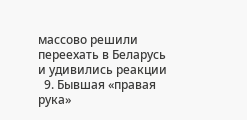массово решили переехать в Беларусь и удивились реакции
  9. Бывшая «правая рука»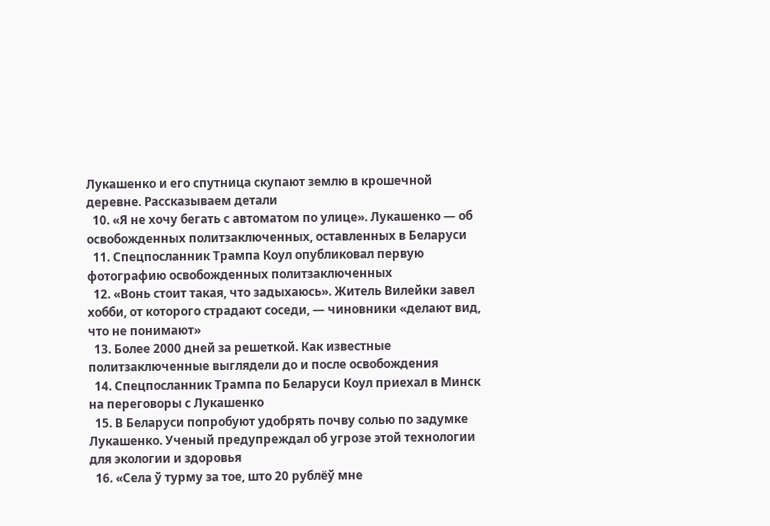Лукашенко и его спутница скупают землю в крошечной деревне. Рассказываем детали
  10. «Я не хочу бегать с автоматом по улице». Лукашенко — об освобожденных политзаключенных, оставленных в Беларуси
  11. Спецпосланник Трампа Коул опубликовал первую фотографию освобожденных политзаключенных
  12. «Вонь стоит такая, что задыхаюсь». Житель Вилейки завел хобби, от которого страдают соседи, — чиновники «делают вид, что не понимают»
  13. Более 2000 дней за решеткой. Как известные политзаключенные выглядели до и после освобождения
  14. Спецпосланник Трампа по Беларуси Коул приехал в Минск на переговоры с Лукашенко
  15. В Беларуси попробуют удобрять почву солью по задумке Лукашенко. Ученый предупреждал об угрозе этой технологии для экологии и здоровья
  16. «Села ў турму за тое, што 20 рублёў мне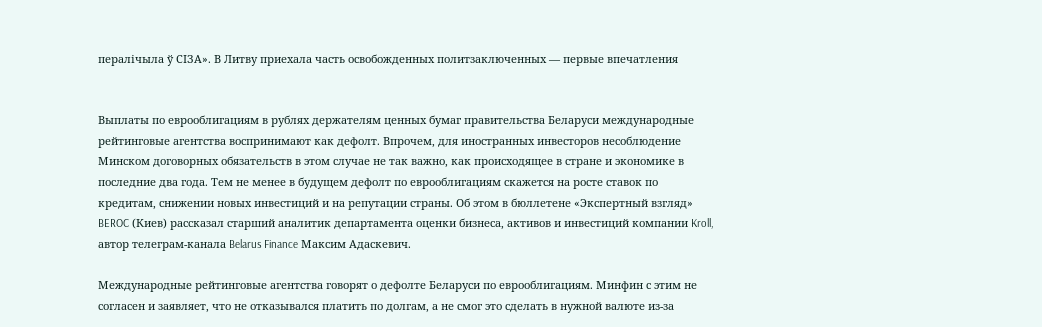пералічыла ў СІЗА». В Литву приехала часть освобожденных политзаключенных — первые впечатления


Выплаты по еврооблигациям в рублях держателям ценных бумаг правительства Беларуси международные рейтинговые агентства воспринимают как дефолт. Впрочем, для иностранных инвесторов несоблюдение Минском договорных обязательств в этом случае не так важно, как происходящее в стране и экономике в последние два года. Тем не менее в будущем дефолт по еврооблигациям скажется на росте ставок по кредитам, снижении новых инвестиций и на репутации страны. Об этом в бюллетене «Экспертный взгляд» BEROC (Киев) рассказал старший аналитик департамента оценки бизнеса, активов и инвестиций компании Kroll, автор телеграм-канала Belarus Finance Максим Адаскевич.

Международные рейтинговые агентства говорят о дефолте Беларуси по еврооблигациям. Минфин с этим не согласен и заявляет, что не отказывался платить по долгам, а не смог это сделать в нужной валюте из-за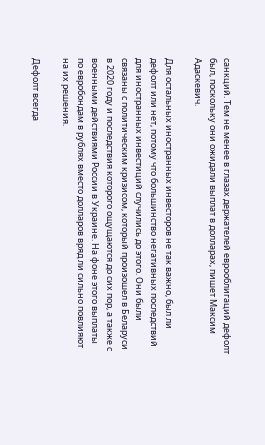санкций. Тем не менее в глазах держателей еврооблигаций дефолт был, поскольку они ожидали выплат в долларах, пишет Максим Адаскевич.

Для остальных иностранных инвесторов не так важно, был ли дефолт или нет, потому что большинство негативных последствий для иностранных инвестиций случились до этого. Они были связаны с политическим кризисом, который произошел в Беларуси в 2020 году и последствия которого ощущаются до сих пор, а также с военными действиями России в Украине. На фоне этого выплаты по евробондам в рублях вместо долларов вряд ли сильно повлияют на их решения.

Дефолт всегда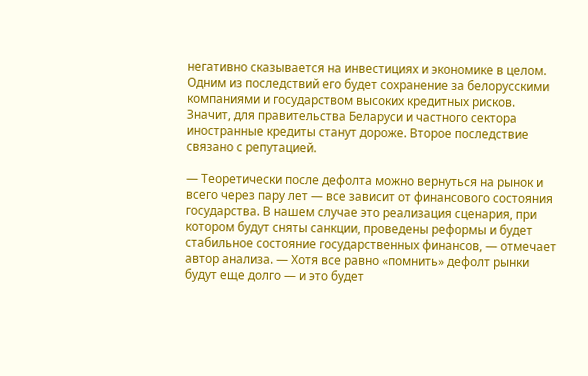негативно сказывается на инвестициях и экономике в целом. Одним из последствий его будет сохранение за белорусскими компаниями и государством высоких кредитных рисков. Значит, для правительства Беларуси и частного сектора иностранные кредиты станут дороже. Второе последствие связано с репутацией.

— Теоретически после дефолта можно вернуться на рынок и всего через пару лет — все зависит от финансового состояния государства. В нашем случае это реализация сценария, при котором будут сняты санкции, проведены реформы и будет стабильное состояние государственных финансов, — отмечает автор анализа. — Хотя все равно «помнить» дефолт рынки будут еще долго — и это будет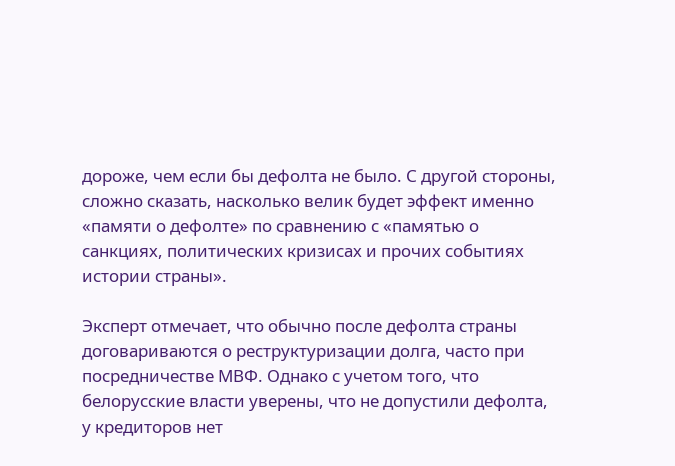дороже, чем если бы дефолта не было. С другой стороны, сложно сказать, насколько велик будет эффект именно «памяти о дефолте» по сравнению с «памятью о санкциях, политических кризисах и прочих событиях истории страны».

Эксперт отмечает, что обычно после дефолта страны договариваются о реструктуризации долга, часто при посредничестве МВФ. Однако с учетом того, что белорусские власти уверены, что не допустили дефолта, у кредиторов нет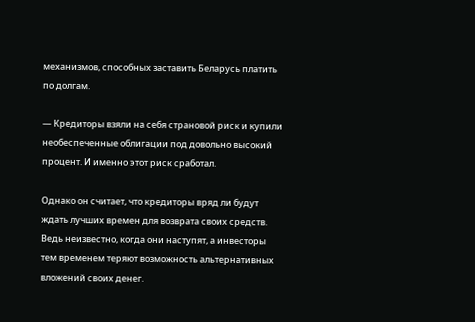механизмов, способных заставить Беларусь платить по долгам.

— Кредиторы взяли на себя страновой риск и купили необеспеченные облигации под довольно высокий процент. И именно этот риск сработал.

Однако он считает, что кредиторы вряд ли будут ждать лучших времен для возврата своих средств. Ведь неизвестно, когда они наступят, а инвесторы тем временем теряют возможность альтернативных вложений своих денег.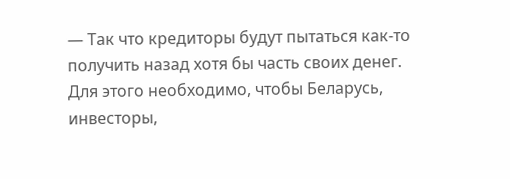— Так что кредиторы будут пытаться как-то получить назад хотя бы часть своих денег. Для этого необходимо, чтобы Беларусь, инвесторы,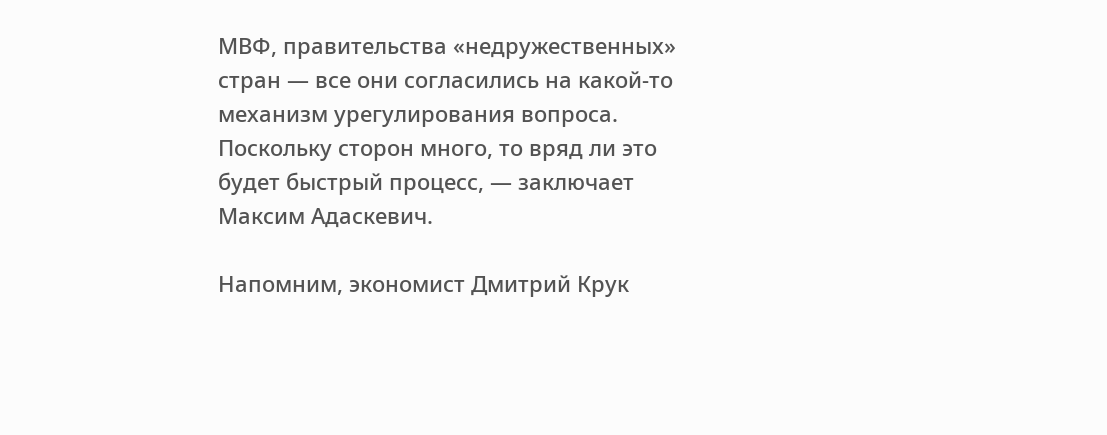МВФ, правительства «недружественных» стран — все они согласились на какой-то механизм урегулирования вопроса. Поскольку сторон много, то вряд ли это будет быстрый процесс, — заключает Максим Адаскевич.

Напомним, экономист Дмитрий Крук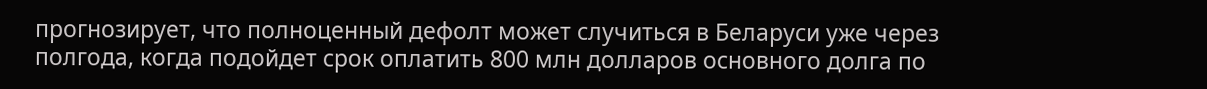прогнозирует, что полноценный дефолт может случиться в Беларуси уже через полгода, когда подойдет срок оплатить 800 млн долларов основного долга по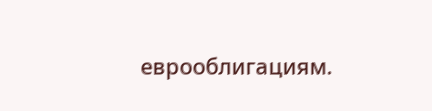еврооблигациям.